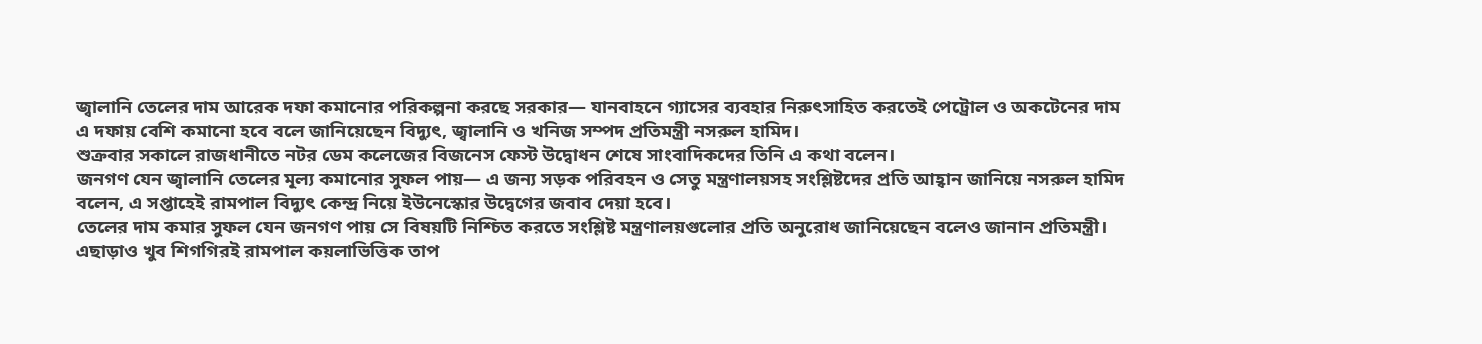জ্বালানি তেলের দাম আরেক দফা কমানোর পরিকল্পনা করছে সরকার— যানবাহনে গ্যাসের ব্যবহার নিরুৎসাহিত করতেই পেট্রোল ও অকটেনের দাম এ দফায় বেশি কমানো হবে বলে জানিয়েছেন বিদ্যুৎ, জ্বালানি ও খনিজ সম্পদ প্রতিমন্ত্রী নসরুল হামিদ।
শুক্রবার সকালে রাজধানীতে নটর ডেম কলেজের বিজনেস ফেস্ট উদ্বোধন শেষে সাংবাদিকদের তিনি এ কথা বলেন।
জনগণ যেন জ্বালানি তেলের মূল্য কমানোর সুফল পায়— এ জন্য সড়ক পরিবহন ও সেতু মন্ত্রণালয়সহ সংশ্লিষ্টদের প্রতি আহ্বান জানিয়ে নসরুল হামিদ বলেন, এ সপ্তাহেই রামপাল বিদ্যুৎ কেন্দ্র নিয়ে ইউনেস্কোর উদ্বেগের জবাব দেয়া হবে।
তেলের দাম কমার সুফল যেন জনগণ পায় সে বিষয়টি নিশ্চিত করতে সংশ্লিষ্ট মন্ত্রণালয়গুলোর প্রতি অনুরোধ জানিয়েছেন বলেও জানান প্রতিমন্ত্রী।
এছাড়াও খুব শিগগিরই রামপাল কয়লাভিত্তিক তাপ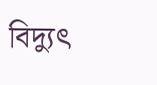বিদ্যুৎ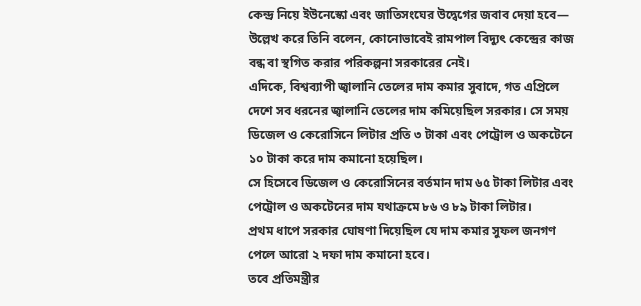কেন্দ্র নিয়ে ইউনেস্কো এবং জাতিসংঘের উদ্বেগের জবাব দেয়া হবে— উল্লেখ করে তিনি বলেন, কোনোভাবেই রামপাল বিদ্যুৎ কেন্দ্রের কাজ বন্ধ বা স্থগিত করার পরিকল্পনা সরকারের নেই।
এদিকে, বিশ্বব্যাপী জ্বালানি তেলের দাম কমার সুবাদে, গত এপ্রিলে দেশে সব ধরনের জ্বালানি তেলের দাম কমিয়েছিল সরকার। সে সময় ডিজেল ও কেরোসিনে লিটার প্রতি ৩ টাকা এবং পেট্রোল ও অকটেনে ১০ টাকা করে দাম কমানো হয়েছিল।
সে হিসেবে ডিজেল ও কেরোসিনের বর্তমান দাম ৬৫ টাকা লিটার এবং পেট্রোল ও অকটেনের দাম যথাক্রমে ৮৬ ও ৮৯ টাকা লিটার।
প্রথম ধাপে সরকার ঘোষণা দিয়েছিল যে দাম কমার সুফল জনগণ পেলে আরো ২ দফা দাম কমানো হবে।
তবে প্রতিমন্ত্রীর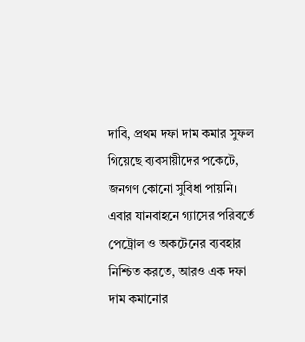দাবি, প্রথম দফা দাম কমার সুফল গিয়েছে ব্যবসায়ীদের পকেটে, জনগণ কোনো সুবিধা পায়নি।
এবার যানবাহনে গ্যাসের পরিবর্তে পেট্রোল ও অকটেনের ব্যবহার নিশ্চিত করতে, আরও এক দফা দাম কমানোর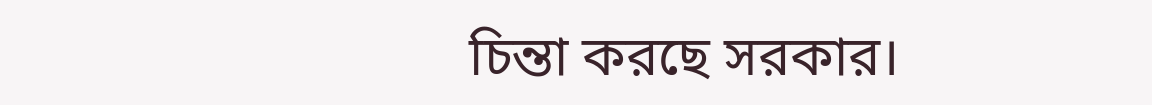চিন্তা করছে সরকার।